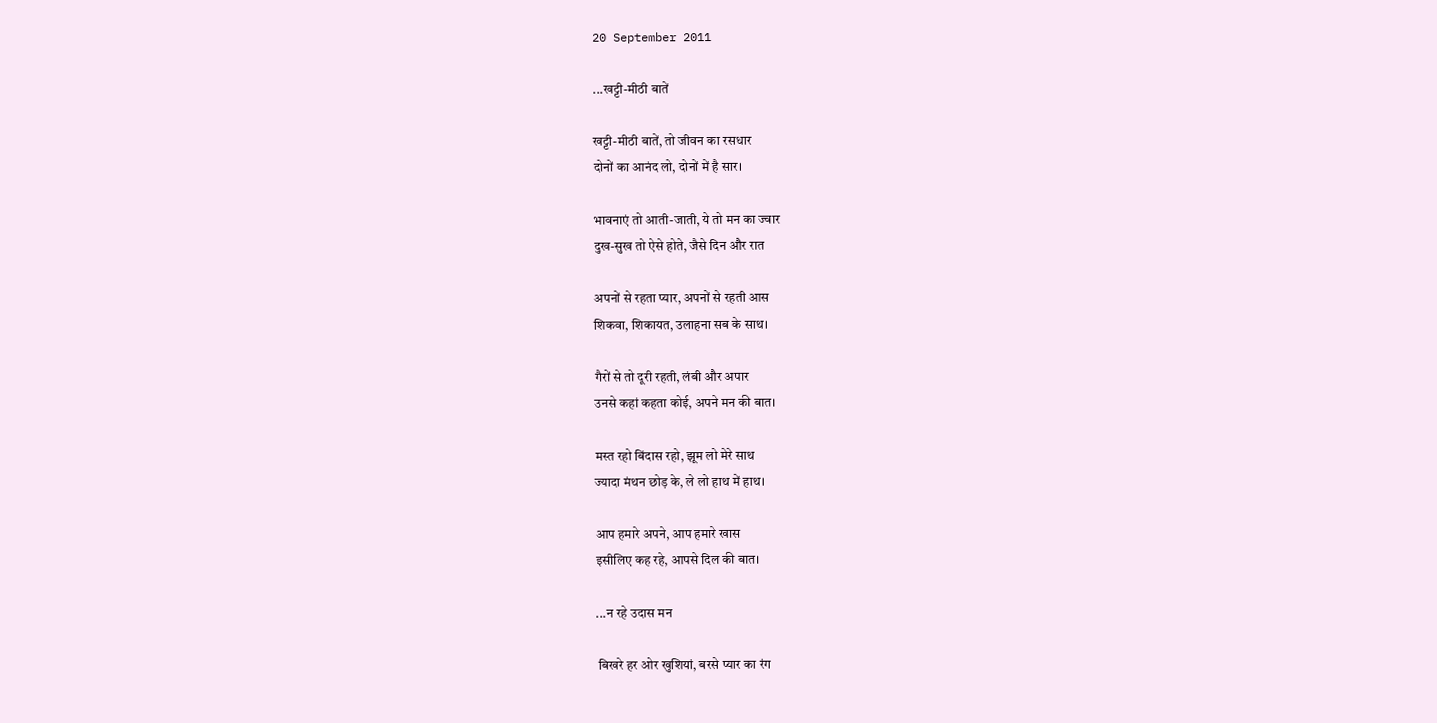20 September 2011

...खट्टी-मीठी बातें

खट्टी-मीठी बातें, तो जीवन का रसधार
दोनों का आनंद लो, दोनों में है सार।

भावनाएं तो आती-जाती, ये तो मन का ज्वार
दुख-सुख तो ऐसे होते, जैसे दिन और रात

अपनों से रहता प्यार, अपनों से रहती आस
शिकवा, शिकायत, उलाहना सब के साथ।

गैरों से तो दूरी रहती, लंबी और अपार
उनसे कहां कहता कोई, अपने मन की बात।

मस्त रहो बिंदास रहो, झूम लो मेरे साथ
ज्यादा मंथन छोड़ के, ले लो हाथ में हाथ।

आप हमारे अपने, आप हमारे खास
इसीलिए कह रहे, आपसे दिल की बात।

...न रहे उदास मन

 बिखरे हर ओर खुशियां, बरसे प्यार का रंग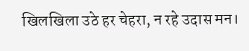खिलखिला उठे हर चेहरा, न रहे उदास मन।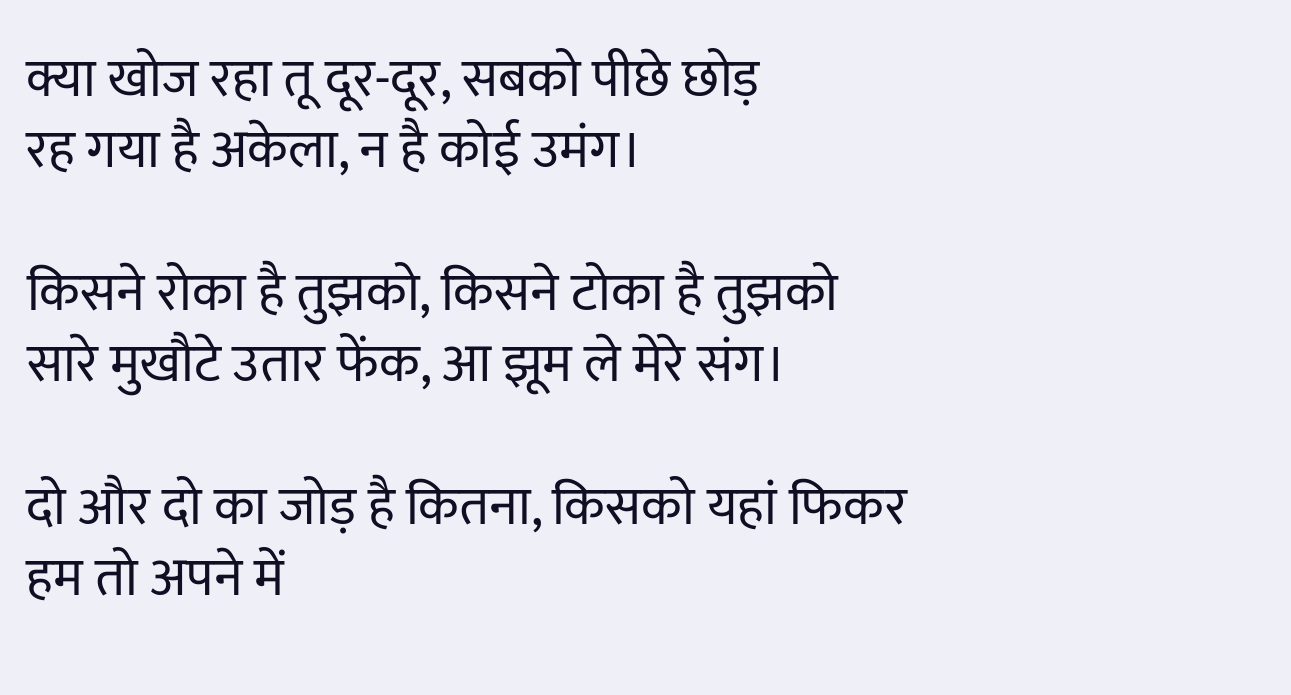क्या खोज रहा तू दूर-दूर, सबको पीछे छोड़
रह गया है अकेला, न है कोई उमंग।

किसने रोका है तुझको, किसने टोका है तुझको
सारे मुखौटे उतार फेंक, आ झूम ले मेरे संग।

दो और दो का जोड़ है कितना, किसको यहां फिकर
हम तो अपने में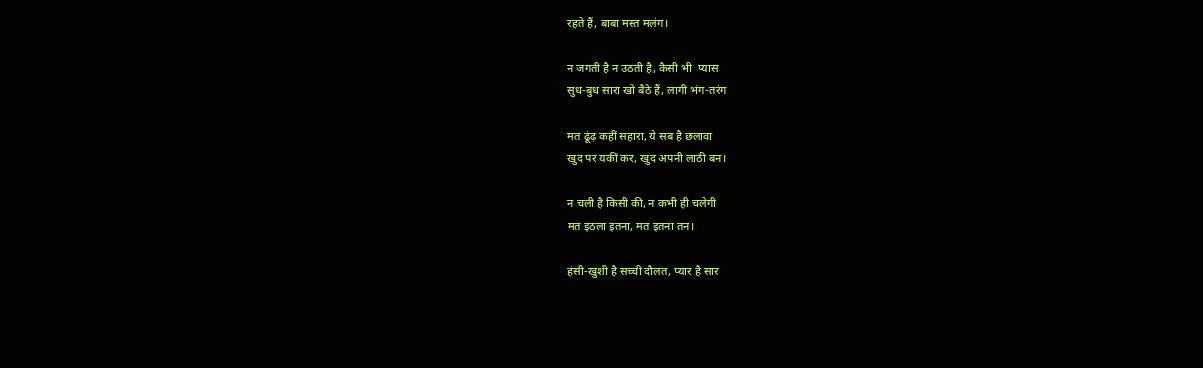रहते हैं, बाबा मस्त मलंग।

न जगती है न उठती है, कैसी भी  प्यास
सुध-बुध सारा खो बैठे हैं, लागी भंग-तरंग

मत ढूंढ़ कहीं सहारा, ये सब है छलावा
खुद पर यकीं कर, खुद अपनी लाठी बन।

न चली है किसी की, न कभी ही चलेगी
मत इठला इतना, मत इतना तन।

हंसी-खुशी है सच्ची दौलत, प्यार है सार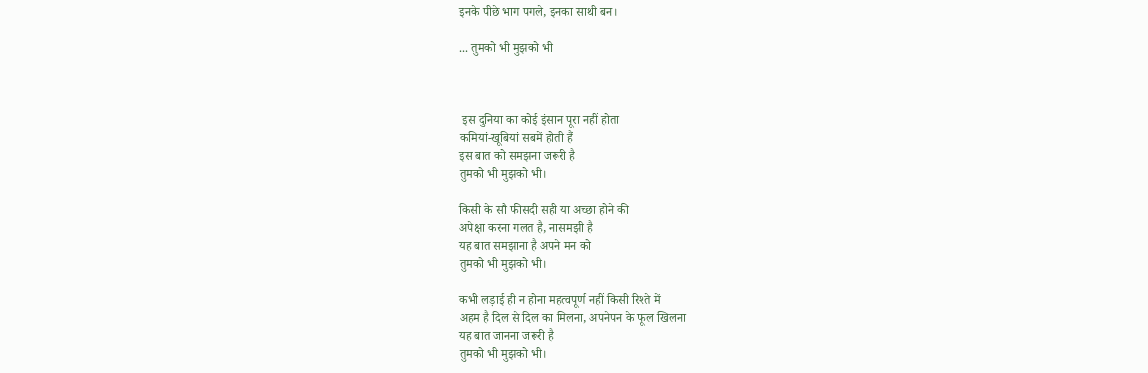इनके पीछे भाग पगले, इनका साथी बन।

... तुमको भी मुझको भी



 इस दुनिया का कोई इंसान पूरा नहीं होता
कमियां-खूबियां सबमें होती हैं
इस बात को समझना जरूरी है
तुमको भी मुझको भी।

किसी के सौ फीसदी सही या अच्छा होने की
अपेक्षा करना गलत है, नासमझी है
यह बात समझाना है अपने मन को
तुमको भी मुझको भी।

कभी लड़ाई ही न होना महत्वपूर्ण नहीं किसी रिश्ते में
अहम है दिल से दिल का मिलना, अपनेपन के फूल खिलना
यह बात जानना जरूरी है
तुमको भी मुझको भी।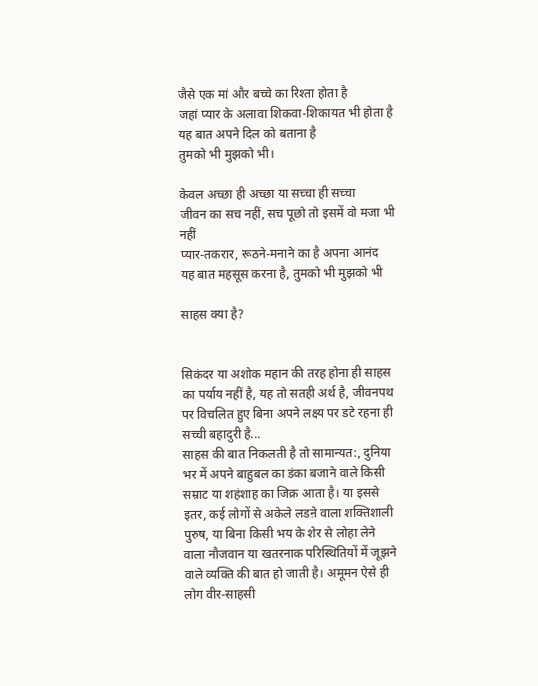जैसे एक मां और बच्चे का रिश्ता होता है
जहां प्यार के अलावा शिकवा-शिकायत भी होता है
यह बात अपने दिल को बताना है
तुमको भी मुझको भी।

केवल अच्छा ही अच्छा या सच्चा ही सच्चा
जीवन का सच नहीं, सच पूछो तो इसमें वो मजा भी नहीं
प्यार-तकरार, रूठने-मनाने का है अपना आनंद
यह बात महसूस करना है, तुमको भी मुझको भी

साहस क्या है?


सिकंदर या अशोक महान की तरह होना ही साहस का पर्याय नहीं है, यह तो सतही अर्थ है, जीवनपथ पर विचलित हुए बिना अपने लक्ष्य पर डटे रहना ही सच्ची बहादुरी है...
साहस की बात निकलती है तो सामान्यत:, दुनिया भर में अपने बाहुबल का डंका बजाने वाले किसी सम्राट या शहंशाह का जिक्र आता है। या इससे इतर, कई लोगों से अकेले लडऩे वाला शक्तिशाली पुरुष, या बिना किसी भय के शेर से लोहा लेने वाला नौजवान या खतरनाक परिस्थितियों में जूझने वाले व्यक्ति की बात हो जाती है। अमूमन ऐसे ही लोग वीर-साहसी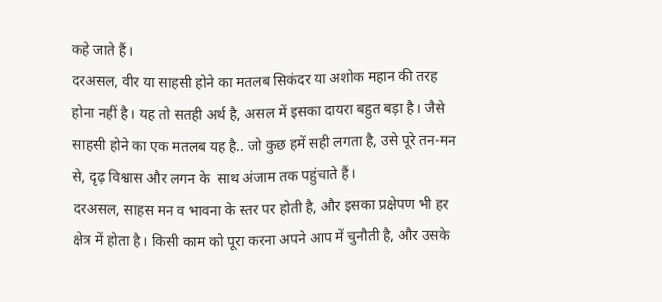कहे जाते हैं।
दरअसल, वीर या साहसी होने का मतलब सिकंदर या अशोक महान की तरह होना नहीं है। यह तो सतही अर्थ है, असल में इसका दायरा बहुत बड़ा है। जैसे साहसी होने का एक मतलब यह है.. जो कुछ हमें सही लगता है, उसे पूरे तन-मन से, दृढ़ विश्वास और लगन के  साथ अंजाम तक पहुंचाते हैं।
दरअसल, साहस मन व भावना के स्तर पर होती है, और इसका प्रक्षेपण भी हर क्षेत्र में होता है। किसी काम को पूरा करना अपने आप में चुनौती है, और उसके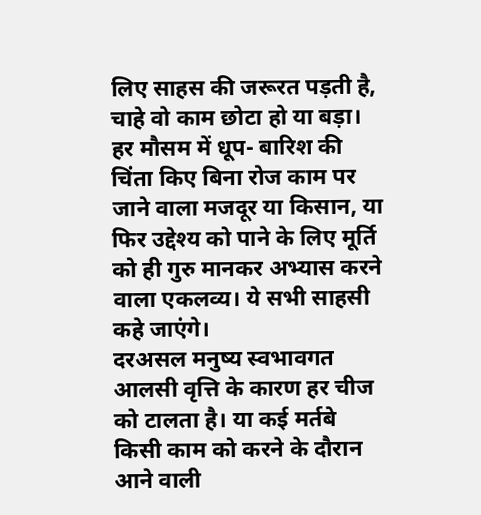लिए साहस की जरूरत पड़ती है, चाहे वो काम छोटा हो या बड़ा। हर मौसम में धूप- बारिश की चिंता किए बिना रोज काम पर जाने वाला मजदूर या किसान, या फिर उद्देश्य को पाने के लिए मूर्ति को ही गुरु मानकर अभ्यास करने वाला एकलव्य। ये सभी साहसी कहे जाएंगे।
दरअसल मनुष्य स्वभावगत आलसी वृत्ति के कारण हर चीज को टालता है। या कई मर्तबे किसी काम को करने के दौरान आने वाली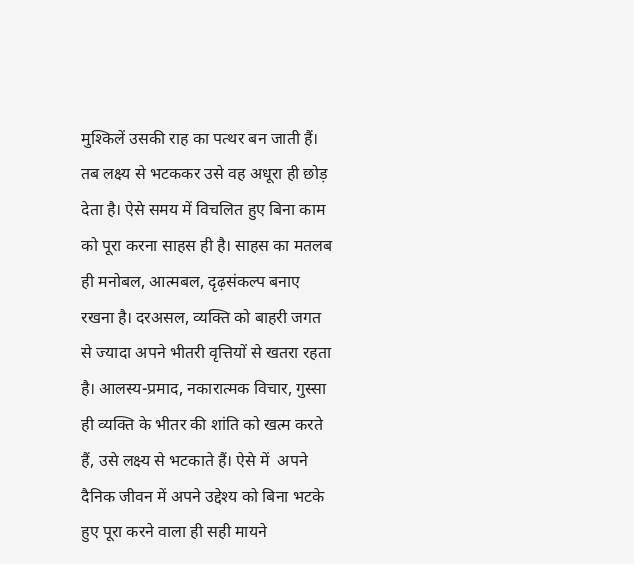मुश्किलें उसकी राह का पत्थर बन जाती हैं। तब लक्ष्य से भटककर उसे वह अधूरा ही छोड़ देता है। ऐसे समय में विचलित हुए बिना काम को पूरा करना साहस ही है। साहस का मतलब ही मनोबल, आत्मबल, दृढ़संकल्प बनाए रखना है। दरअसल, व्यक्ति को बाहरी जगत से ज्यादा अपने भीतरी वृत्तियों से खतरा रहता है। आलस्य-प्रमाद, नकारात्मक विचार, गुस्सा ही व्यक्ति के भीतर की शांति को खत्म करते हैं, उसे लक्ष्य से भटकाते हैं। ऐसे में  अपने दैनिक जीवन में अपने उद्देश्य को बिना भटके हुए पूरा करने वाला ही सही मायने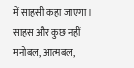में साहसी कहा जाएगा। साहस और कुछ नहीं मनोबल, आत्मबल,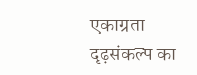एकाग्रता दृढ़संकल्प का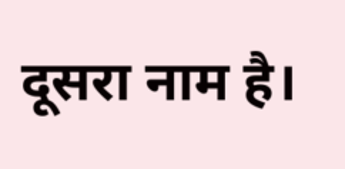दूसरा नाम है।